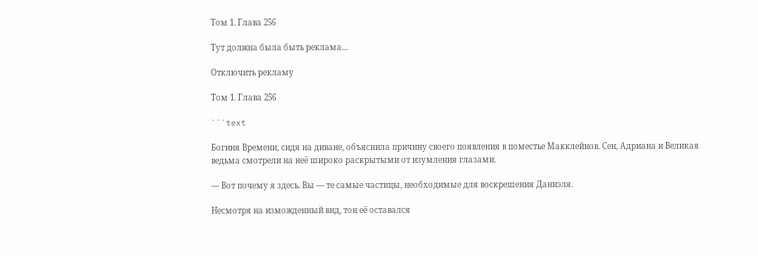Том 1. Глава 256

Тут должна была быть реклама...

Отключить рекламу

Том 1. Глава 256

```text

Богиня Времени, сидя на диване, объяснила причину своего появления в поместье Макклейнов. Сен, Адриана и Великая ведьма смотрели на неё широко раскрытыми от изумления глазами.

— Вот почему я здесь. Вы — те самые частицы, необходимые для воскрешения Даниэля.

Несмотря на изможденный вид, тон её оставался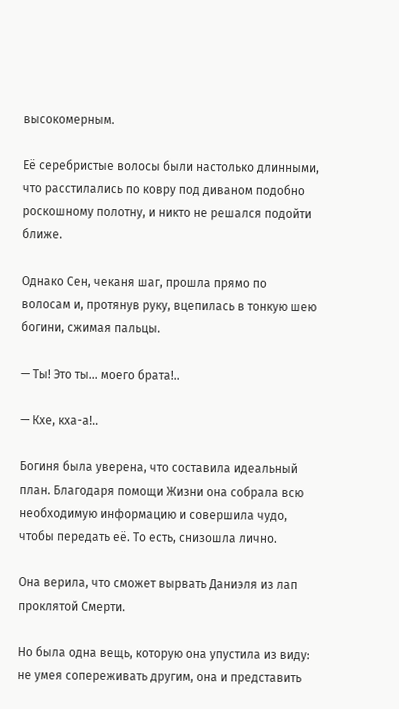высокомерным.

Её серебристые волосы были настолько длинными, что расстилались по ковру под диваном подобно роскошному полотну, и никто не решался подойти ближе.

Однако Сен, чеканя шаг, прошла прямо по волосам и, протянув руку, вцепилась в тонкую шею богини, сжимая пальцы.

— Ты! Это ты... моего брата!..

— Кхе, кха-а!..

Богиня была уверена, что составила идеальный план. Благодаря помощи Жизни она собрала всю необходимую информацию и совершила чудо, чтобы передать её. То есть, снизошла лично.

Она верила, что сможет вырвать Даниэля из лап проклятой Смерти.

Но была одна вещь, которую она упустила из виду: не умея сопереживать другим, она и представить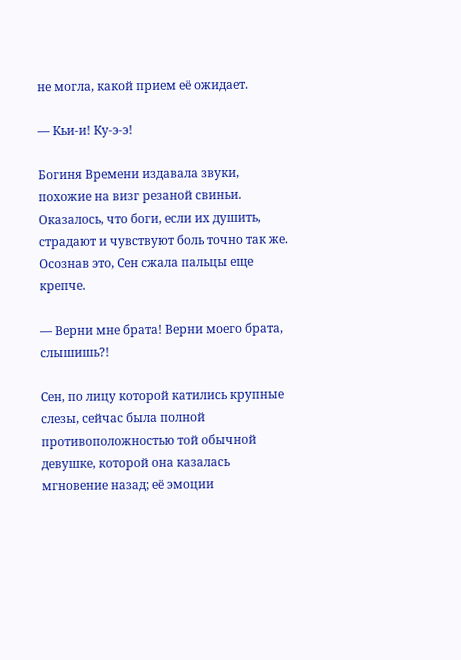не могла, какой прием её ожидает.

— Кьи-и! Ку-э-э!

Богиня Времени издавала звуки, похожие на визг резаной свиньи. Оказалось, что боги, если их душить, страдают и чувствуют боль точно так же. Осознав это, Сен сжала пальцы еще крепче.

— Верни мне брата! Верни моего брата, слышишь?!

Сен, по лицу которой катились крупные слезы, сейчас была полной противоположностью той обычной девушке, которой она казалась мгновение назад; её эмоции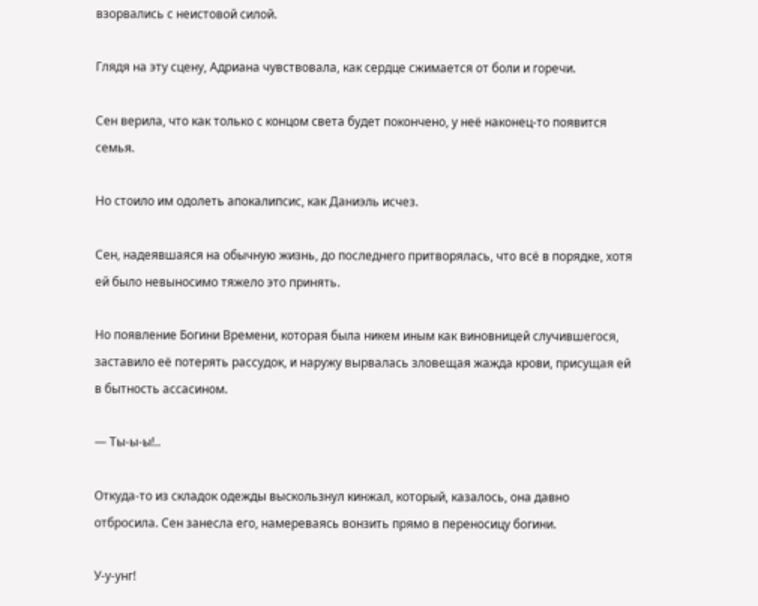взорвались с неистовой силой.

Глядя на эту сцену, Адриана чувствовала, как сердце сжимается от боли и горечи.

Сен верила, что как только с концом света будет покончено, у неё наконец-то появится семья.

Но стоило им одолеть апокалипсис, как Даниэль исчез.

Сен, надеявшаяся на обычную жизнь, до последнего притворялась, что всё в порядке, хотя ей было невыносимо тяжело это принять.

Но появление Богини Времени, которая была никем иным как виновницей случившегося, заставило её потерять рассудок, и наружу вырвалась зловещая жажда крови, присущая ей в бытность ассасином.

— Ты-ы-ы!..

Откуда-то из складок одежды выскользнул кинжал, который, казалось, она давно отбросила. Сен занесла его, намереваясь вонзить прямо в переносицу богини.

У-у-унг!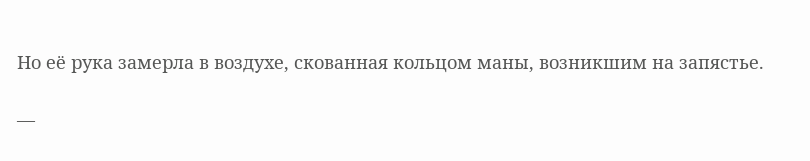Но её рука замерла в воздухе, скованная кольцом маны, возникшим на запястье.

—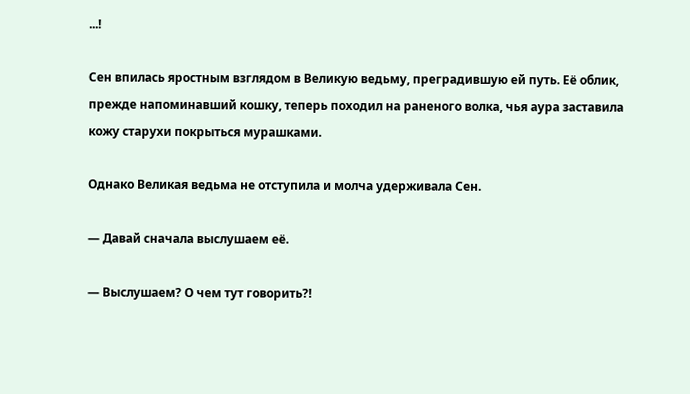...!

Сен впилась яростным взглядом в Великую ведьму, преградившую ей путь. Её облик, прежде напоминавший кошку, теперь походил на раненого волка, чья аура заставила кожу старухи покрыться мурашками.

Однако Великая ведьма не отступила и молча удерживала Сен.

— Давай сначала выслушаем её.

— Выслушаем? О чем тут говорить?!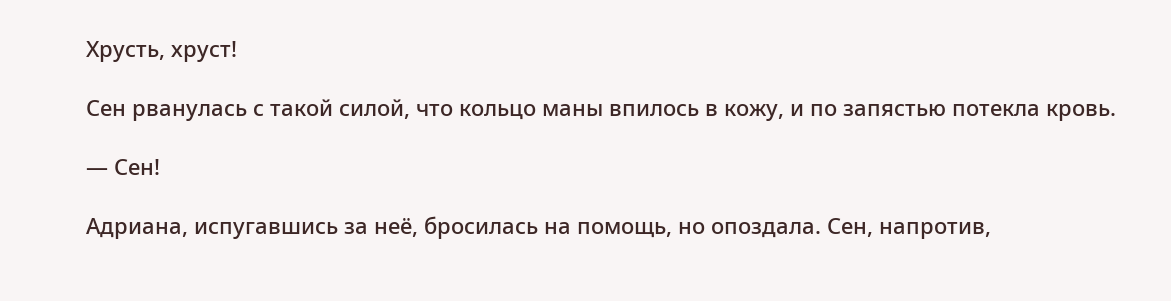Хрусть, хруст!

Сен рванулась с такой силой, что кольцо маны впилось в кожу, и по запястью потекла кровь.

— Сен!

Адриана, испугавшись за неё, бросилась на помощь, но опоздала. Сен, напротив,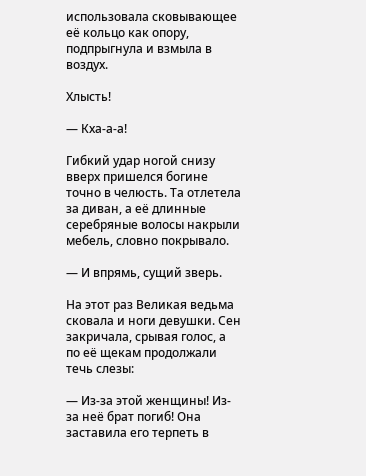использовала сковывающее её кольцо как опору, подпрыгнула и взмыла в воздух.

Хлысть!

— Кха-а-а!

Гибкий удар ногой снизу вверх пришелся богине точно в челюсть. Та отлетела за диван, а её длинные серебряные волосы накрыли мебель, словно покрывало.

— И впрямь, сущий зверь.

На этот раз Великая ведьма сковала и ноги девушки. Сен закричала, срывая голос, а по её щекам продолжали течь слезы:

— Из-за этой женщины! Из-за неё брат погиб! Она заставила его терпеть в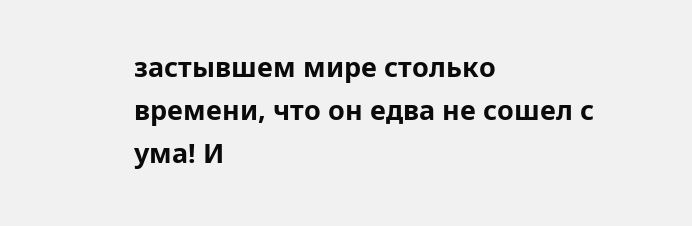застывшем мире столько времени, что он едва не сошел с ума! И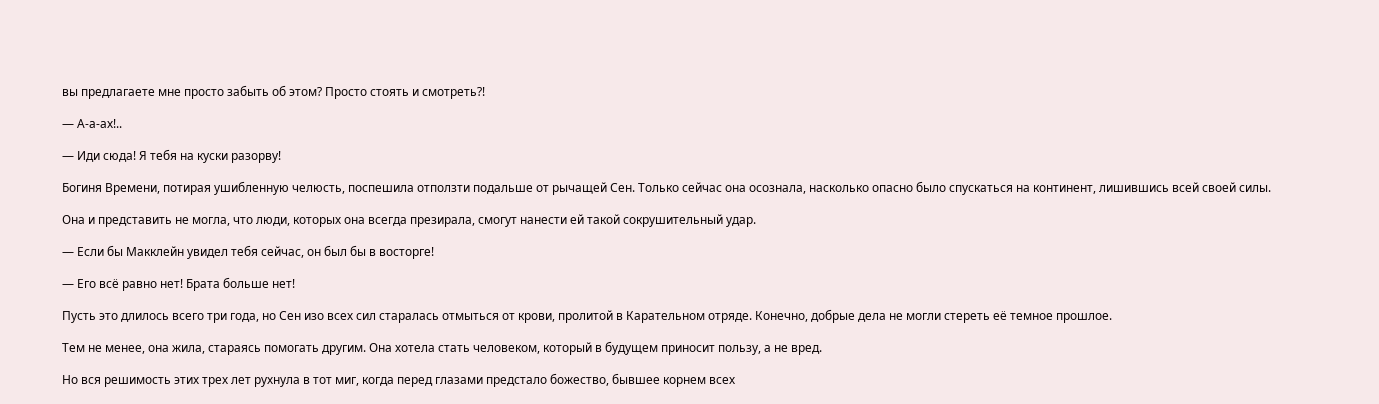вы предлагаете мне просто забыть об этом? Просто стоять и смотреть?!

— А-а-ах!..

— Иди сюда! Я тебя на куски разорву!

Богиня Времени, потирая ушибленную челюсть, поспешила отползти подальше от рычащей Сен. Только сейчас она осознала, насколько опасно было спускаться на континент, лишившись всей своей силы.

Она и представить не могла, что люди, которых она всегда презирала, смогут нанести ей такой сокрушительный удар.

— Если бы Макклейн увидел тебя сейчас, он был бы в восторге!

— Его всё равно нет! Брата больше нет!

Пусть это длилось всего три года, но Сен изо всех сил старалась отмыться от крови, пролитой в Карательном отряде. Конечно, добрые дела не могли стереть её темное прошлое.

Тем не менее, она жила, стараясь помогать другим. Она хотела стать человеком, который в будущем приносит пользу, а не вред.

Но вся решимость этих трех лет рухнула в тот миг, когда перед глазами предстало божество, бывшее корнем всех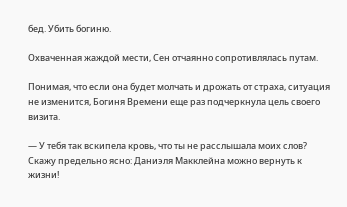бед. Убить богиню.

Охваченная жаждой мести, Сен отчаянно сопротивлялась путам.

Понимая, что если она будет молчать и дрожать от страха, ситуация не изменится, Богиня Времени еще раз подчеркнула цель своего визита.

— У тебя так вскипела кровь, что ты не расслышала моих слов? Скажу предельно ясно: Даниэля Макклейна можно вернуть к жизни!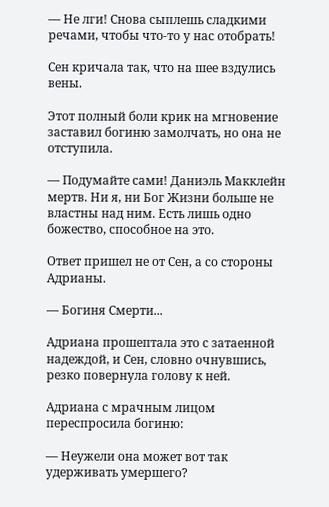— Не лги! Снова сыплешь сладкими речами, чтобы что-то у нас отобрать!

Сен кричала так, что на шее вздулись вены.

Этот полный боли крик на мгновение заставил богиню замолчать, но она не отступила.

— Подумайте сами! Даниэль Макклейн мертв. Ни я, ни Бог Жизни больше не властны над ним. Есть лишь одно божество, способное на это.

Ответ пришел не от Сен, а со стороны Адрианы.

— Богиня Смерти...

Адриана прошептала это с затаенной надеждой, и Сен, словно очнувшись, резко повернула голову к ней.

Адриана с мрачным лицом переспросила богиню:

— Неужели она может вот так удерживать умершего?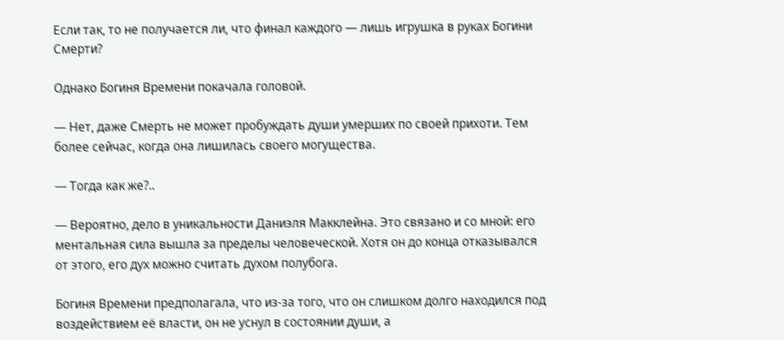Если так, то не получается ли, что финал каждого — лишь игрушка в руках Богини Смерти?

Однако Богиня Времени покачала головой.

— Нет, даже Смерть не может пробуждать души умерших по своей прихоти. Тем более сейчас, когда она лишилась своего могущества.

— Тогда как же?..

— Вероятно, дело в уникальности Даниэля Макклейна. Это связано и со мной: его ментальная сила вышла за пределы человеческой. Хотя он до конца отказывался от этого, его дух можно считать духом полубога.

Богиня Времени предполагала, что из-за того, что он слишком долго находился под воздействием её власти, он не уснул в состоянии души, а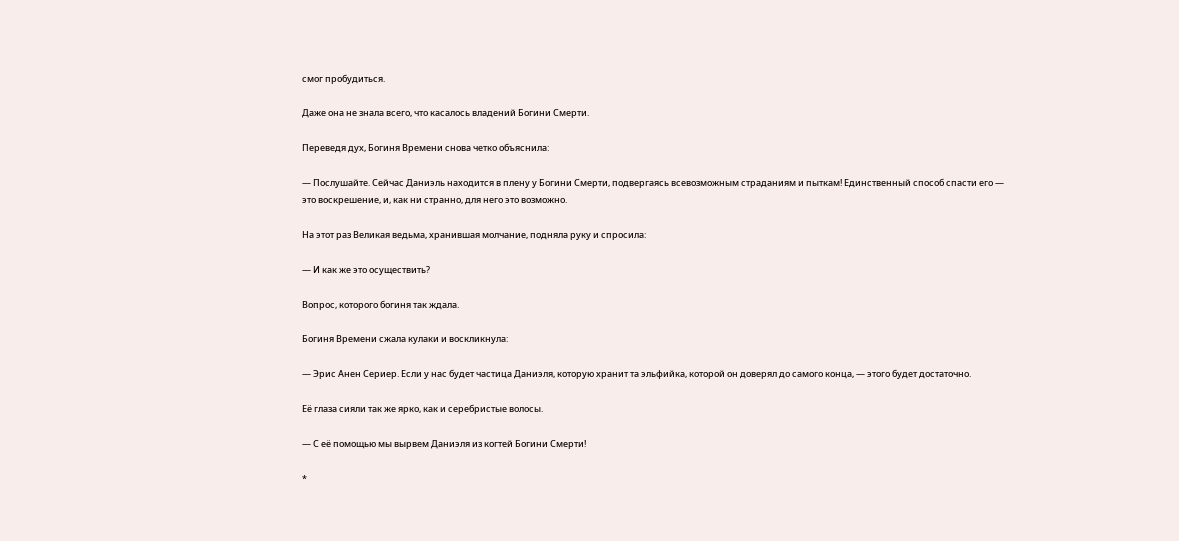смог пробудиться.

Даже она не знала всего, что касалось владений Богини Смерти.

Переведя дух, Богиня Времени снова четко объяснила:

— Послушайте. Сейчас Даниэль находится в плену у Богини Смерти, подвергаясь всевозможным страданиям и пыткам! Единственный способ спасти его — это воскрешение, и, как ни странно, для него это возможно.

На этот раз Великая ведьма, хранившая молчание, подняла руку и спросила:

— И как же это осуществить?

Вопрос, которого богиня так ждала.

Богиня Времени сжала кулаки и воскликнула:

— Эрис Анен Сериер. Если у нас будет частица Даниэля, которую хранит та эльфийка, которой он доверял до самого конца, — этого будет достаточно.

Её глаза сияли так же ярко, как и серебристые волосы.

— С её помощью мы вырвем Даниэля из когтей Богини Смерти!

*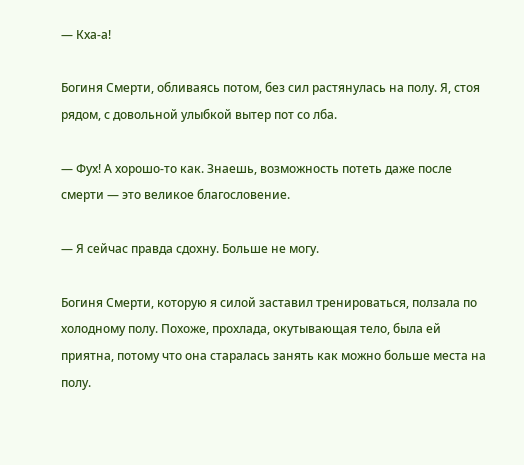— Кха-а!

Богиня Смерти, обливаясь потом, без сил растянулась на полу. Я, стоя рядом, с довольной улыбкой вытер пот со лба.

— Фух! А хорошо-то как. Знаешь, возможность потеть даже после смерти — это великое благословение.

— Я сейчас правда сдохну. Больше не могу.

Богиня Смерти, которую я силой заставил тренироваться, ползала по холодному полу. Похоже, прохлада, окутывающая тело, была ей приятна, потому что она старалась занять как можно больше места на полу.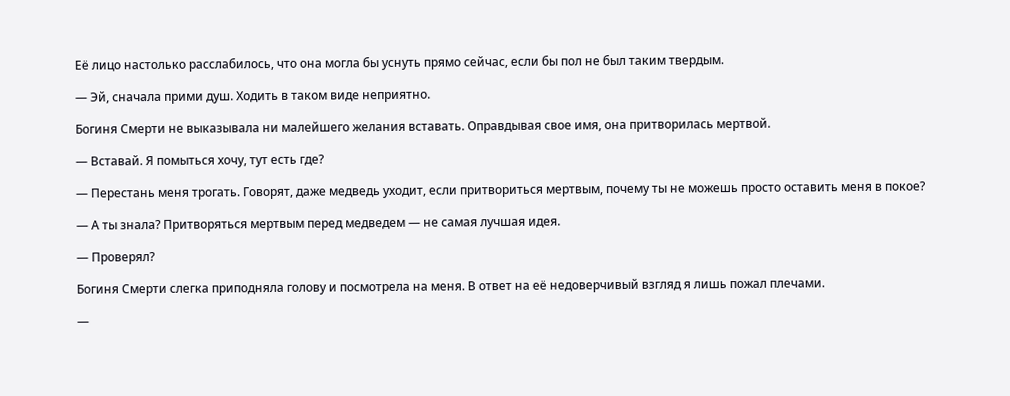Её лицо настолько расслабилось, что она могла бы уснуть прямо сейчас, если бы пол не был таким твердым.

— Эй, сначала прими душ. Ходить в таком виде неприятно.

Богиня Смерти не выказывала ни малейшего желания вставать. Оправдывая свое имя, она притворилась мертвой.

— Вставай. Я помыться хочу, тут есть где?

— Перестань меня трогать. Говорят, даже медведь уходит, если притвориться мертвым, почему ты не можешь просто оставить меня в покое?

— А ты знала? Притворяться мертвым перед медведем — не самая лучшая идея.

— Проверял?

Богиня Смерти слегка приподняла голову и посмотрела на меня. В ответ на её недоверчивый взгляд я лишь пожал плечами.

—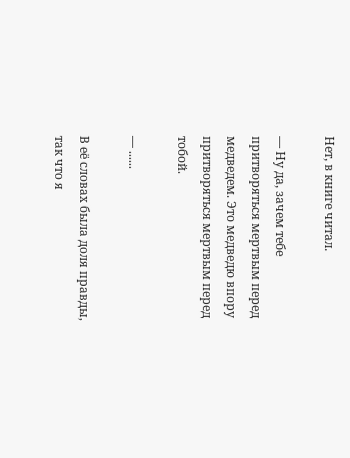Нет, в книге читал.

— Ну да, зачем тебе притворяться мертвым перед медведем. Это медведю впору притворяться мертвым перед тобой.

— ......

В её словах была доля правды, так что я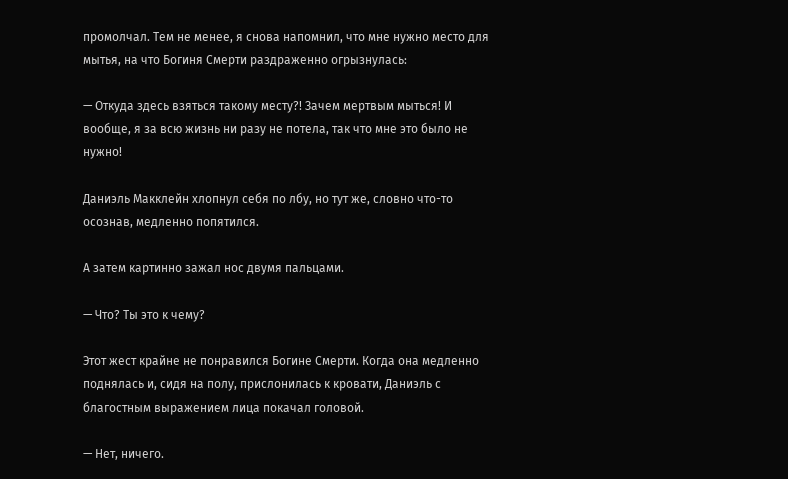промолчал. Тем не менее, я снова напомнил, что мне нужно место для мытья, на что Богиня Смерти раздраженно огрызнулась:

— Откуда здесь взяться такому месту?! Зачем мертвым мыться! И вообще, я за всю жизнь ни разу не потела, так что мне это было не нужно!

Даниэль Макклейн хлопнул себя по лбу, но тут же, словно что-то осознав, медленно попятился.

А затем картинно зажал нос двумя пальцами.

— Что? Ты это к чему?

Этот жест крайне не понравился Богине Смерти. Когда она медленно поднялась и, сидя на полу, прислонилась к кровати, Даниэль с благостным выражением лица покачал головой.

— Нет, ничего.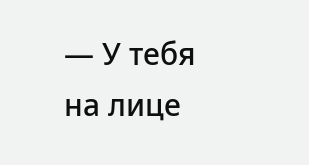— У тебя на лице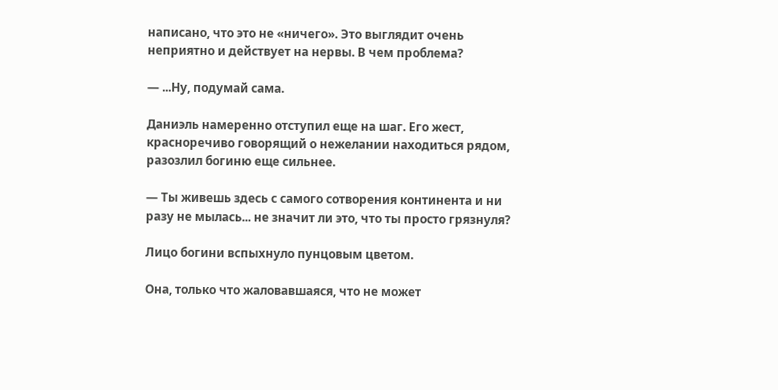написано, что это не «ничего». Это выглядит очень неприятно и действует на нервы. В чем проблема?

— ...Ну, подумай сама.

Даниэль намеренно отступил еще на шаг. Его жест, красноречиво говорящий о нежелании находиться рядом, разозлил богиню еще сильнее.

— Ты живешь здесь с самого сотворения континента и ни разу не мылась... не значит ли это, что ты просто грязнуля?

Лицо богини вспыхнуло пунцовым цветом.

Она, только что жаловавшаяся, что не может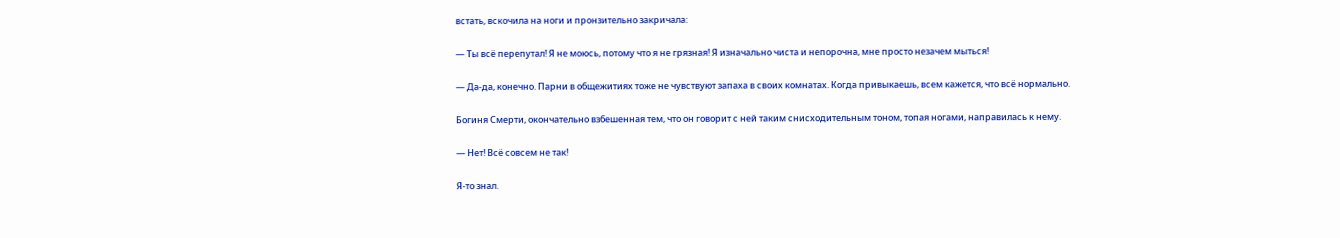встать, вскочила на ноги и пронзительно закричала:

— Ты всё перепутал! Я не моюсь, потому что я не грязная! Я изначально чиста и непорочна, мне просто незачем мыться!

— Да-да, конечно. Парни в общежитиях тоже не чувствуют запаха в своих комнатах. Когда привыкаешь, всем кажется, что всё нормально.

Богиня Смерти, окончательно взбешенная тем, что он говорит с ней таким снисходительным тоном, топая ногами, направилась к нему.

— Нет! Всё совсем не так!

Я-то знал.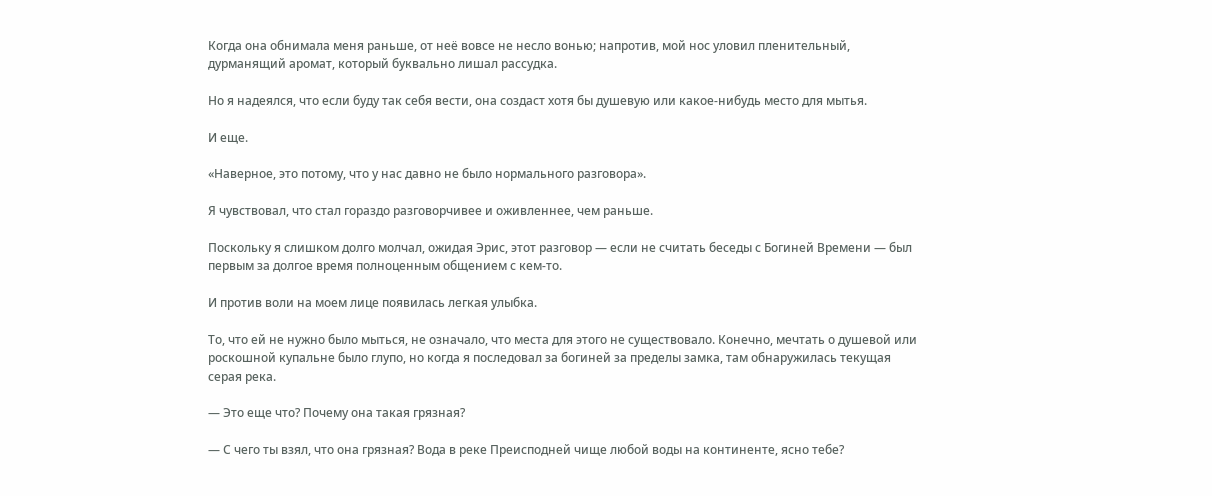Когда она обнимала меня раньше, от неё вовсе не несло вонью; напротив, мой нос уловил пленительный, дурманящий аромат, который буквально лишал рассудка.

Но я надеялся, что если буду так себя вести, она создаст хотя бы душевую или какое-нибудь место для мытья.

И еще.

«Наверное, это потому, что у нас давно не было нормального разговора».

Я чувствовал, что стал гораздо разговорчивее и оживленнее, чем раньше.

Поскольку я слишком долго молчал, ожидая Эрис, этот разговор — если не считать беседы с Богиней Времени — был первым за долгое время полноценным общением с кем-то.

И против воли на моем лице появилась легкая улыбка.

То, что ей не нужно было мыться, не означало, что места для этого не существовало. Конечно, мечтать о душевой или роскошной купальне было глупо, но когда я последовал за богиней за пределы замка, там обнаружилась текущая серая река.

— Это еще что? Почему она такая грязная?

— С чего ты взял, что она грязная? Вода в реке Преисподней чище любой воды на континенте, ясно тебе?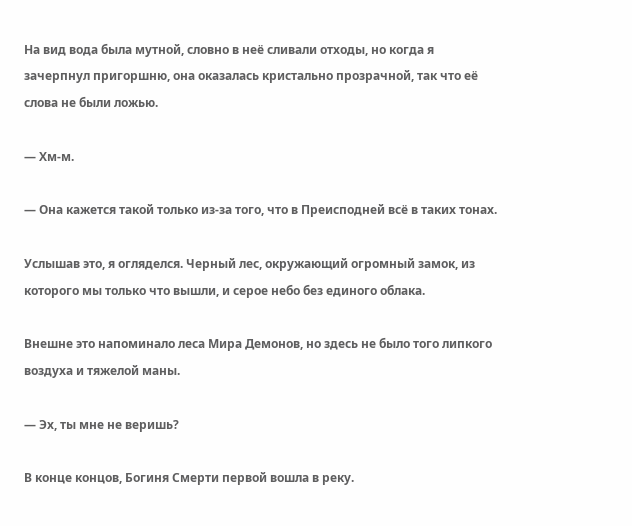На вид вода была мутной, словно в неё сливали отходы, но когда я зачерпнул пригоршню, она оказалась кристально прозрачной, так что её слова не были ложью.

— Хм-м.

— Она кажется такой только из-за того, что в Преисподней всё в таких тонах.

Услышав это, я огляделся. Черный лес, окружающий огромный замок, из которого мы только что вышли, и серое небо без единого облака.

Внешне это напоминало леса Мира Демонов, но здесь не было того липкого воздуха и тяжелой маны.

— Эх, ты мне не веришь?

В конце концов, Богиня Смерти первой вошла в реку.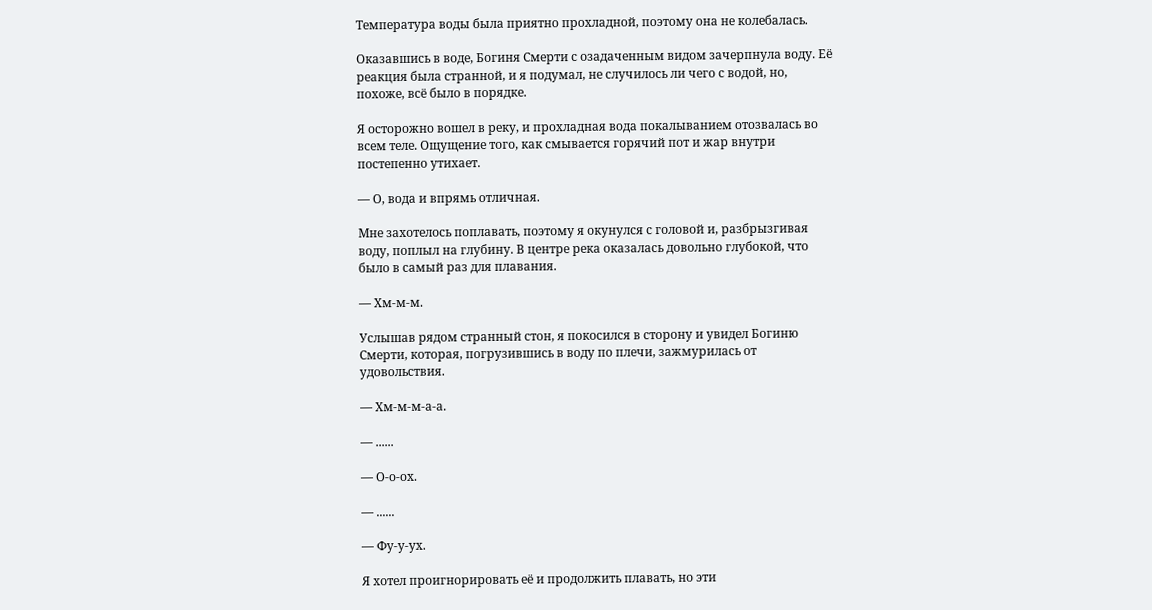Температура воды была приятно прохладной, поэтому она не колебалась.

Оказавшись в воде, Богиня Смерти с озадаченным видом зачерпнула воду. Её реакция была странной, и я подумал, не случилось ли чего с водой, но, похоже, всё было в порядке.

Я осторожно вошел в реку, и прохладная вода покалыванием отозвалась во всем теле. Ощущение того, как смывается горячий пот и жар внутри постепенно утихает.

— О, вода и впрямь отличная.

Мне захотелось поплавать, поэтому я окунулся с головой и, разбрызгивая воду, поплыл на глубину. В центре река оказалась довольно глубокой, что было в самый раз для плавания.

— Хм-м-м.

Услышав рядом странный стон, я покосился в сторону и увидел Богиню Смерти, которая, погрузившись в воду по плечи, зажмурилась от удовольствия.

— Хм-м-м-а-а.

— ......

— О-о-ох.

— ......

— Фу-у-ух.

Я хотел проигнорировать её и продолжить плавать, но эти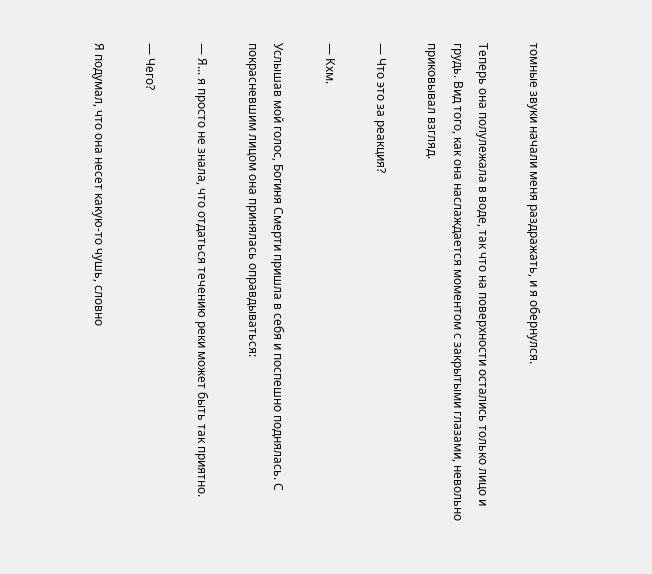томные звуки начали меня раздражать, и я обернулся.

Теперь она полулежала в воде, так что на поверхности остались только лицо и грудь. Вид того, как она наслаждается моментом с закрытыми глазами, невольно приковывал взгляд.

— Что это за реакция?

— Кхм.

Услышав мой голос, Богиня Смерти пришла в себя и поспешно поднялась. С покрасневшим лицом она принялась оправдываться:

— Я... я просто не знала, что отдаться течению реки может быть так приятно.

— Чего?

Я подумал, что она несет какую-то чушь, словно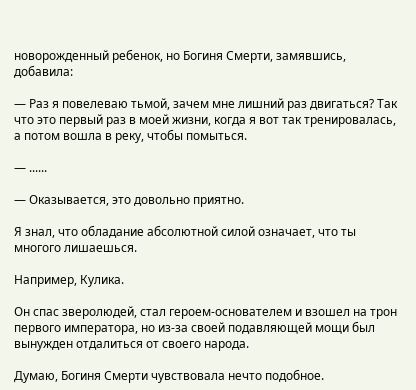новорожденный ребенок, но Богиня Смерти, замявшись, добавила:

— Раз я повелеваю тьмой, зачем мне лишний раз двигаться? Так что это первый раз в моей жизни, когда я вот так тренировалась, а потом вошла в реку, чтобы помыться.

— ......

— Оказывается, это довольно приятно.

Я знал, что обладание абсолютной силой означает, что ты многого лишаешься.

Например, Кулика.

Он спас зверолюдей, стал героем-основателем и взошел на трон первого императора, но из-за своей подавляющей мощи был вынужден отдалиться от своего народа.

Думаю, Богиня Смерти чувствовала нечто подобное.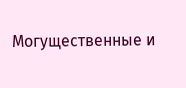Могущественные и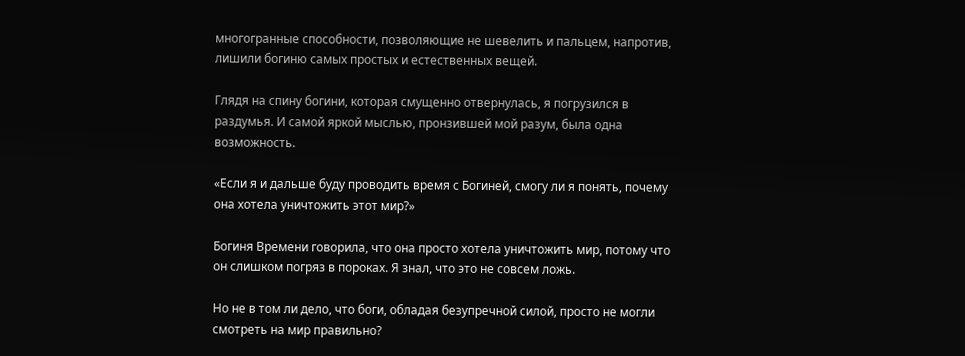многогранные способности, позволяющие не шевелить и пальцем, напротив, лишили богиню самых простых и естественных вещей.

Глядя на спину богини, которая смущенно отвернулась, я погрузился в раздумья. И самой яркой мыслью, пронзившей мой разум, была одна возможность.

«Если я и дальше буду проводить время с Богиней, смогу ли я понять, почему она хотела уничтожить этот мир?»

Богиня Времени говорила, что она просто хотела уничтожить мир, потому что он слишком погряз в пороках. Я знал, что это не совсем ложь.

Но не в том ли дело, что боги, обладая безупречной силой, просто не могли смотреть на мир правильно?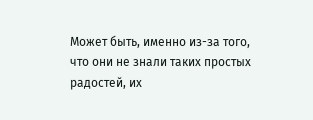Может быть, именно из-за того, что они не знали таких простых радостей, их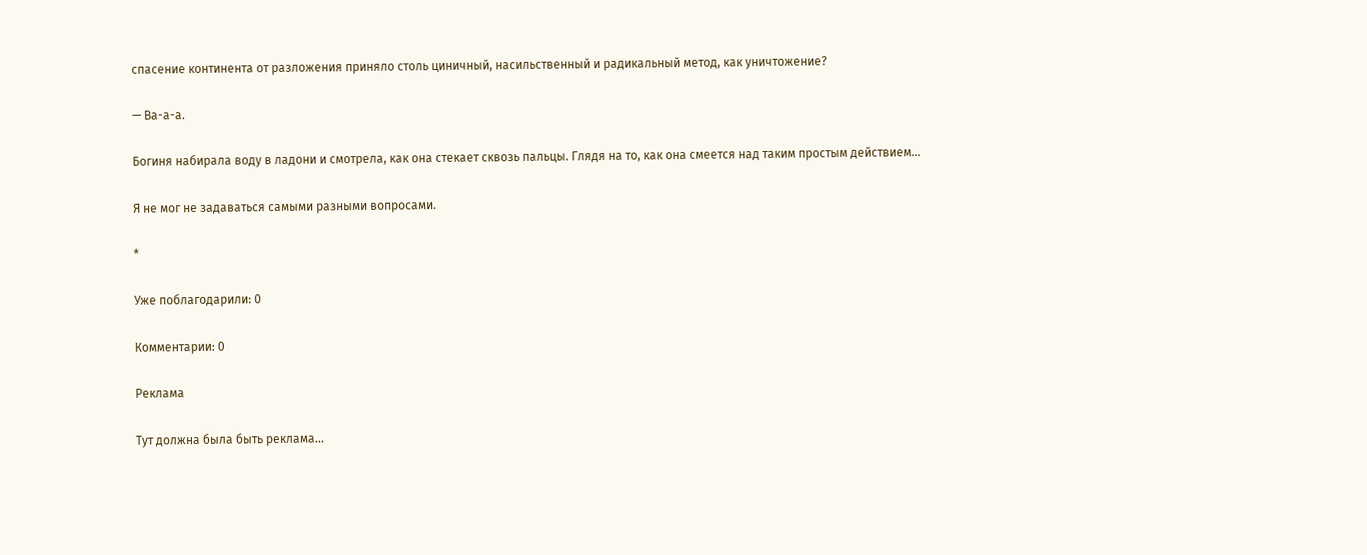спасение континента от разложения приняло столь циничный, насильственный и радикальный метод, как уничтожение?

— Ва-а-а.

Богиня набирала воду в ладони и смотрела, как она стекает сквозь пальцы. Глядя на то, как она смеется над таким простым действием...

Я не мог не задаваться самыми разными вопросами.

*

Уже поблагодарили: 0

Комментарии: 0

Реклама

Тут должна была быть реклама...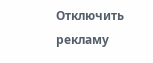Отключить рекламу